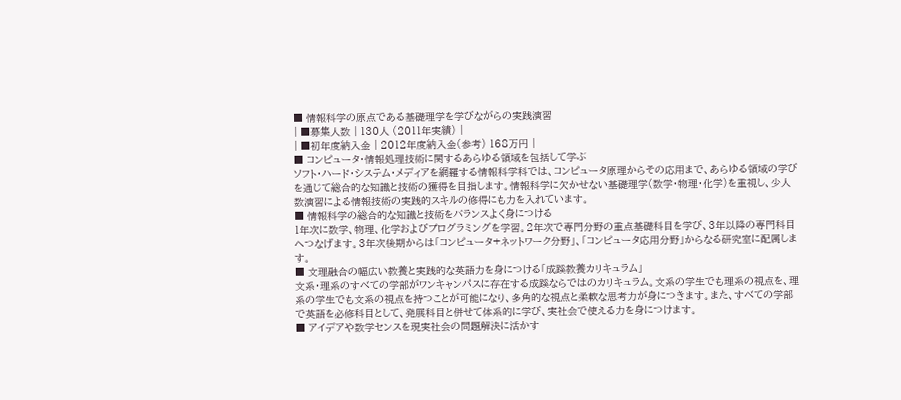■ 情報科学の原点である基礎理学を学びながらの実践演習
| ■募集人数 | 130人 (2011年実績) |
| ■初年度納入金 | 2012年度納入金(参考) 168万円 |
■ コンピュータ・情報処理技術に関するあらゆる領域を包括して学ぶ
ソフト・ハード・システム・メディアを網羅する情報科学科では、コンピュータ原理からその応用まで、あらゆる領域の学びを通じて総合的な知識と技術の獲得を目指します。情報科学に欠かせない基礎理学(数学・物理・化学)を重視し、少人数演習による情報技術の実践的スキルの修得にも力を入れています。
■ 情報科学の総合的な知識と技術をバランスよく身につける
1年次に数学、物理、化学およびプログラミングを学習。2年次で専門分野の重点基礎科目を学び、3年以降の専門科目へつなげます。3年次後期からは「コンピュータ+ネットワーク分野」、「コンピュータ応用分野」からなる研究室に配属します。
■ 文理融合の幅広い教養と実践的な英語力を身につける「成蹊教養カリキュラム」
文系・理系のすべての学部がワンキャンパスに存在する成蹊ならではのカリキュラム。文系の学生でも理系の視点を、理系の学生でも文系の視点を持つことが可能になり、多角的な視点と柔軟な思考力が身につきます。また、すべての学部で英語を必修科目として、発展科目と併せて体系的に学び、実社会で使える力を身につけます。
■ アイデアや数学センスを現実社会の問題解決に活かす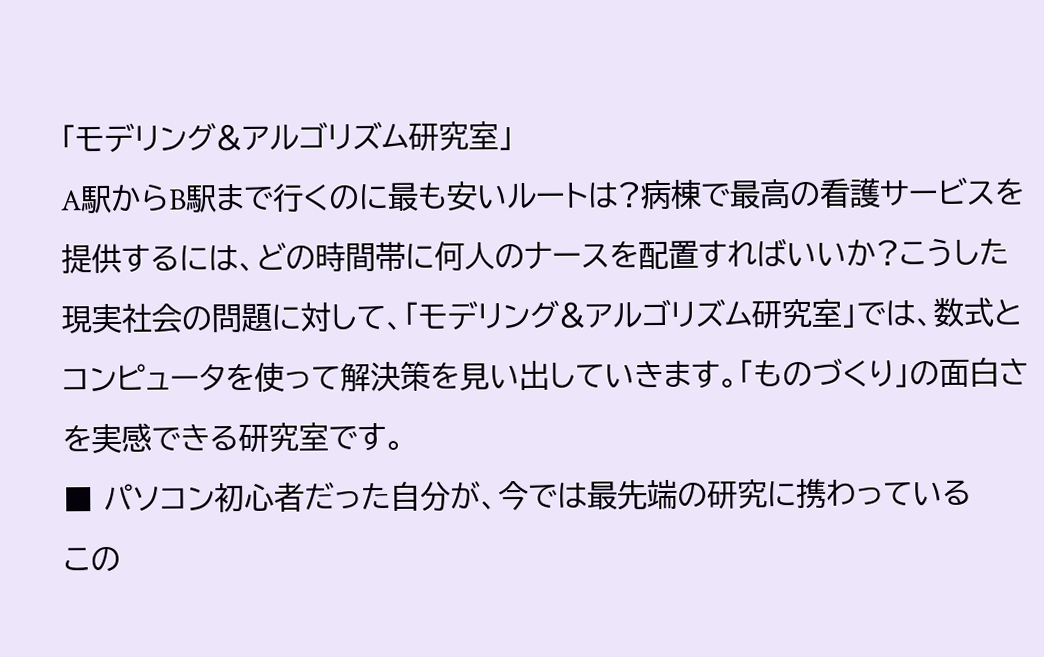「モデリング&アルゴリズム研究室」
A駅からB駅まで行くのに最も安いルートは?病棟で最高の看護サービスを提供するには、どの時間帯に何人のナースを配置すればいいか?こうした現実社会の問題に対して、「モデリング&アルゴリズム研究室」では、数式とコンピュータを使って解決策を見い出していきます。「ものづくり」の面白さを実感できる研究室です。
■ パソコン初心者だった自分が、今では最先端の研究に携わっている
この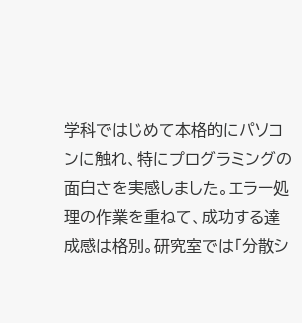学科ではじめて本格的にパソコンに触れ、特にプログラミングの面白さを実感しました。エラー処理の作業を重ねて、成功する達成感は格別。研究室では「分散シ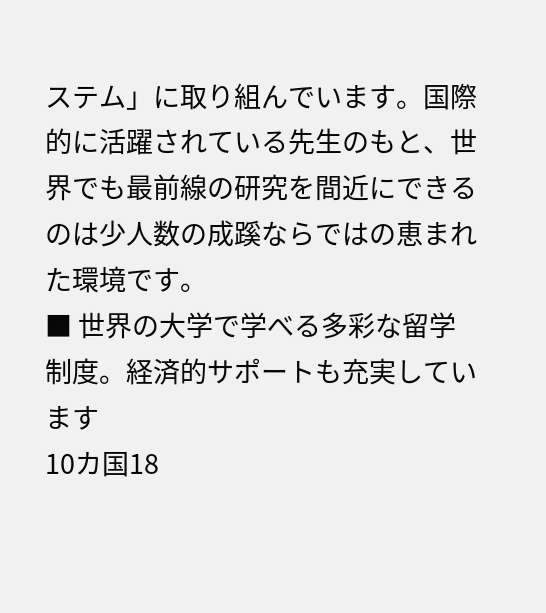ステム」に取り組んでいます。国際的に活躍されている先生のもと、世界でも最前線の研究を間近にできるのは少人数の成蹊ならではの恵まれた環境です。
■ 世界の大学で学べる多彩な留学制度。経済的サポートも充実しています
10カ国18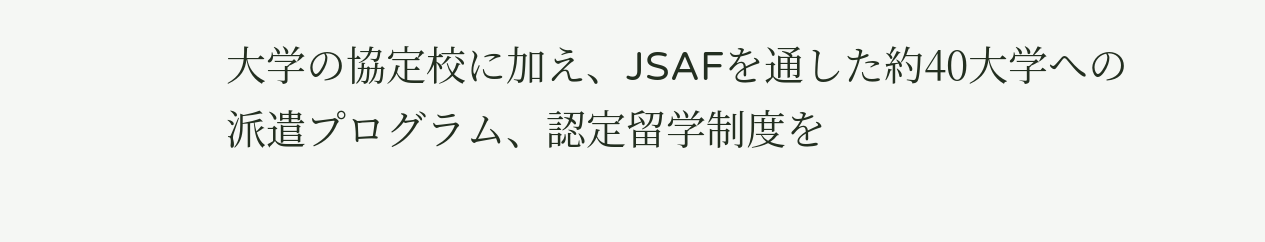大学の協定校に加え、JSAFを通した約40大学への派遣プログラム、認定留学制度を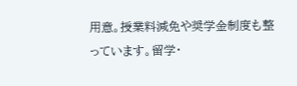用意。授業料減免や奨学金制度も整っています。留学・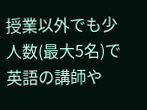授業以外でも少人数(最大5名)で英語の講師や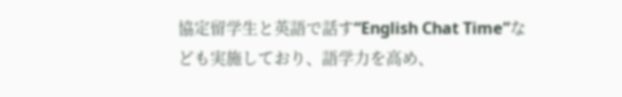協定留学生と英語で話す“English Chat Time”なども実施しており、語学力を高め、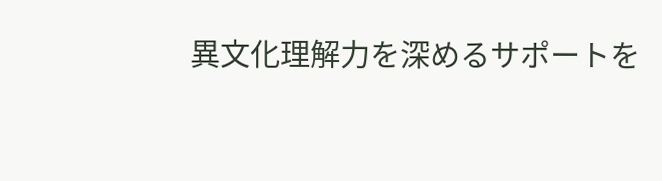異文化理解力を深めるサポートを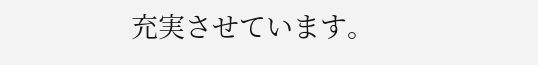充実させています。